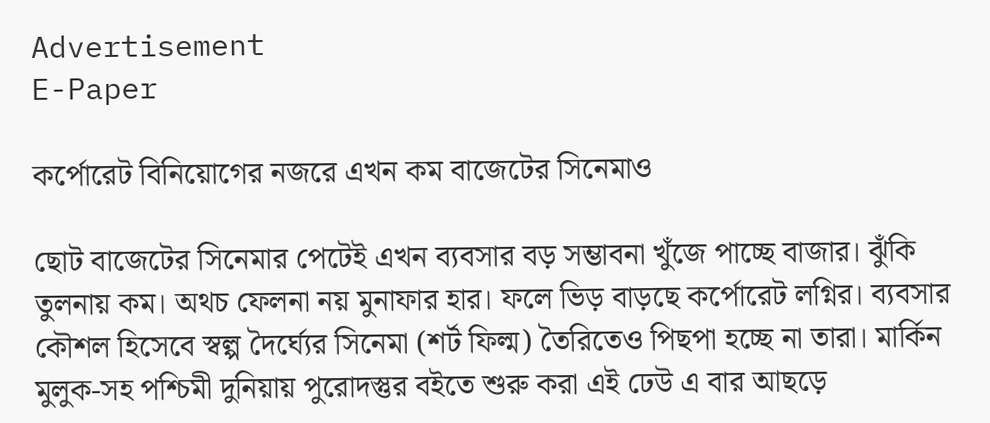Advertisement
E-Paper

কর্পোরেট বিনিয়োগের নজরে এখন কম বাজেটের সিনেমাও

ছোট বাজেটের সিনেমার পেটেই এখন ব্যবসার বড় সম্ভাবনা খুঁজে পাচ্ছে বাজার। ঝুঁকি তুলনায় কম। অথচ ফেলনা নয় মুনাফার হার। ফলে ভিড় বাড়ছে কর্পোরেট লগ্নির। ব্যবসার কৌশল হিসেবে স্বল্প দৈর্ঘ্যের সিনেমা (শর্ট ফিল্ম) তৈরিতেও পিছপা হচ্ছে না তারা। মার্কিন মুলুক-সহ পশ্চিমী দুনিয়ায় পুরোদস্তুর বইতে শুরু করা এই ঢেউ এ বার আছড়ে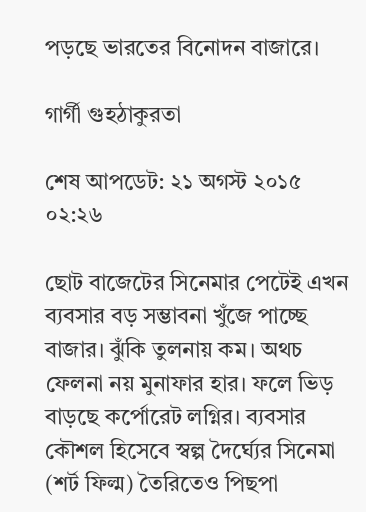পড়ছে ভারতের বিনোদন বাজারে।

গার্গী গুহঠাকুরতা

শেষ আপডেট: ২১ অগস্ট ২০১৫ ০২:২৬

ছোট বাজেটের সিনেমার পেটেই এখন ব্যবসার বড় সম্ভাবনা খুঁজে পাচ্ছে বাজার। ঝুঁকি তুলনায় কম। অথচ ফেলনা নয় মুনাফার হার। ফলে ভিড় বাড়ছে কর্পোরেট লগ্নির। ব্যবসার কৌশল হিসেবে স্বল্প দৈর্ঘ্যের সিনেমা (শর্ট ফিল্ম) তৈরিতেও পিছপা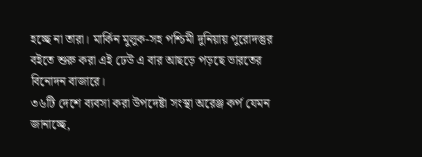হচ্ছে না তারা। মার্কিন মুলুক-সহ পশ্চিমী দুনিয়ায় পুরোদস্তুর বইতে শুরু করা এই ঢেউ এ বার আছড়ে পড়ছে ভারতের বিনোদন বাজারে।
৩৬টি দেশে ব্যবসা করা উপদেষ্টা সংস্থা অরেঞ্জ কর্প যেমন জানাচ্ছে,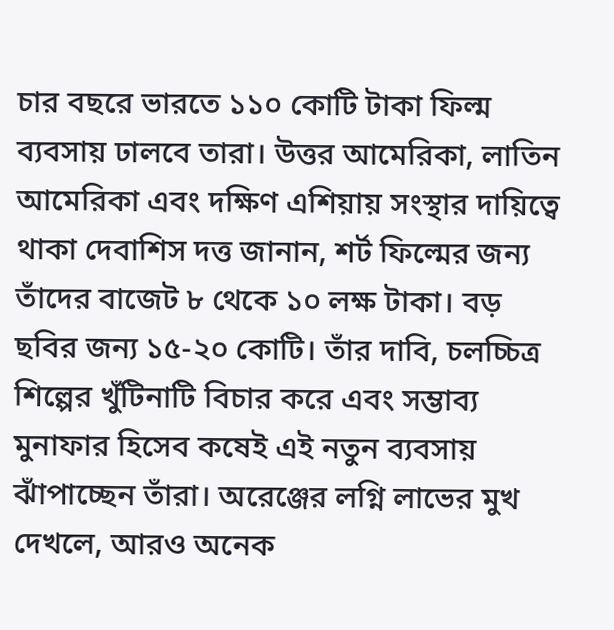চার বছরে ভারতে ১১০ কোটি টাকা ফিল্ম ব্যবসায় ঢালবে তারা। উত্তর আমেরিকা, লাতিন আমেরিকা এবং দক্ষিণ এশিয়ায় সংস্থার দায়িত্বে থাকা দেবাশিস দত্ত জানান, শর্ট ফিল্মের জন্য তাঁদের বাজেট ৮ থেকে ১০ লক্ষ টাকা। বড় ছবির জন্য ১৫-২০ কোটি। তাঁর দাবি, চলচ্চিত্র শিল্পের খুঁটিনাটি বিচার করে এবং সম্ভাব্য মুনাফার হিসেব কষেই এই নতুন ব্যবসায় ঝাঁপাচ্ছেন তাঁরা। অরেঞ্জের লগ্নি লাভের মুখ দেখলে, আরও অনেক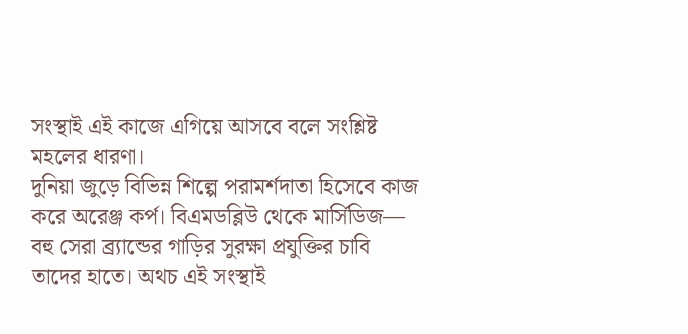সংস্থাই এই কাজে এগিয়ে আসবে বলে সংশ্লিষ্ট মহলের ধারণা।
দুনিয়া জুড়ে বিভিন্ন শিল্পে পরামর্শদাতা হিসেবে কাজ করে অরেঞ্জ কর্প। বিএমডব্লিউ থেকে মার্সিডিজ— বহু সেরা ব্র্যান্ডের গাড়ির সুরক্ষা প্রযুক্তির চাবি তাদের হাতে। অথচ এই সংস্থাই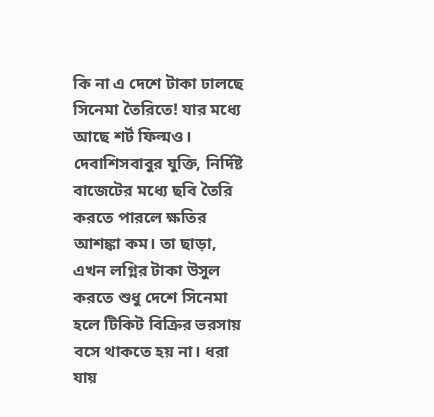কি না এ দেশে টাকা ঢালছে সিনেমা তৈরিতে! যার মধ্যে আছে শর্ট ফিল্মও।
দেবাশিসবাবুর যুক্তি, নির্দিষ্ট বাজেটের মধ্যে ছবি তৈরি করতে পারলে ক্ষতির আশঙ্কা কম। তা ছাড়া, এখন লগ্নির টাকা উসুল করতে শুধু দেশে সিনেমা হলে টিকিট বিক্রির ভরসায় বসে থাকতে হয় না। ধরা যায়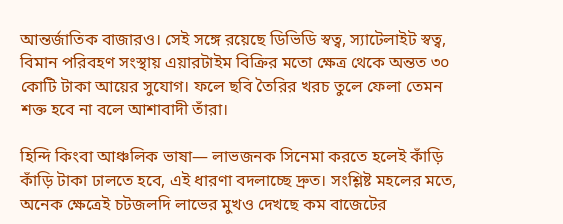আন্তর্জাতিক বাজারও। সেই সঙ্গে রয়েছে ডিভিডি স্বত্ব, স্যাটেলাইট স্বত্ব, বিমান পরিবহণ সংস্থায় এয়ারটাইম বিক্রির মতো ক্ষেত্র থেকে অন্তত ৩০ কোটি টাকা আয়ের সুযোগ। ফলে ছবি তৈরির খরচ তুলে ফেলা তেমন শক্ত হবে না বলে আশাবাদী তাঁরা।

হিন্দি কিংবা আঞ্চলিক ভাষা— লাভজনক সিনেমা করতে হলেই কাঁড়ি কাঁড়ি টাকা ঢালতে হবে, এই ধারণা বদলাচ্ছে দ্রুত। সংশ্লিষ্ট মহলের মতে, অনেক ক্ষেত্রেই চটজলদি লাভের মুখও দেখছে কম বাজেটের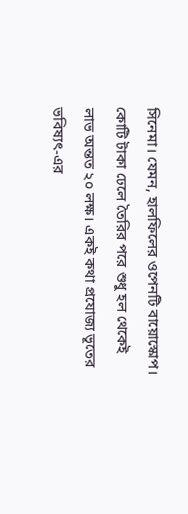সিনেমা। যেমন, হালফিলের ওপেনটি বায়োস্কোপ। কোটি টাকা ঢেলে তৈরির পরে শুধু হল থেকেই লাভ অন্তত ২০ লক্ষ। একই কথা প্রযোজ্য ভূতের ভবিষ্যৎ-এর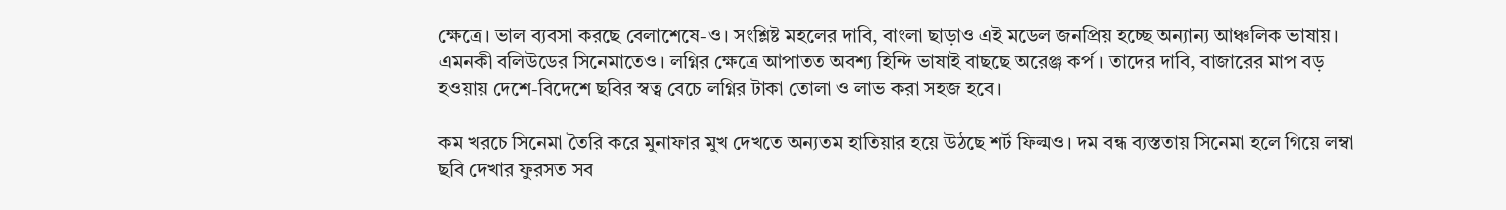ক্ষেত্রে। ভাল ব্যবসা করছে বেলাশেষে-ও। সংশ্লিষ্ট মহলের দাবি, বাংলা ছাড়াও এই মডেল জনপ্রিয় হচ্ছে অন্যান্য আঞ্চলিক ভাষায়। এমনকী বলিউডের সিনেমাতেও। লগ্নির ক্ষেত্রে আপাতত অবশ্য হিন্দি ভাষাই বাছছে অরেঞ্জ কর্প। তাদের দাবি, বাজারের মাপ বড় হওয়ায় দেশে-বিদেশে ছবির স্বত্ব বেচে লগ্নির টাকা তোলা ও লাভ করা সহজ হবে।

কম খরচে সিনেমা তৈরি করে মুনাফার মুখ দেখতে অন্যতম হাতিয়ার হয়ে উঠছে শর্ট ফিল্মও। দম বন্ধ ব্যস্ততায় সিনেমা হলে গিয়ে লম্বা ছবি দেখার ফুরসত সব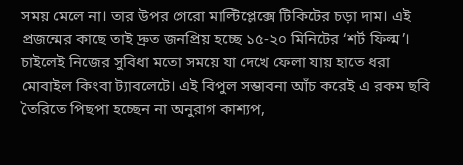সময় মেলে না। তার উপর গেরো মাল্টিপ্লেক্সে টিকিটের চড়া দাম। এই প্রজন্মের কাছে তাই দ্রুত জনপ্রিয় হচ্ছে ১৫-২০ মিনিটের ‘শর্ট ফিল্ম’। চাইলেই নিজের সুবিধা মতো সময়ে যা দেখে ফেলা যায় হাতে ধরা মোবাইল কিংবা ট্যাবলেটে। এই বিপুল সম্ভাবনা আঁচ করেই এ রকম ছবি তৈরিতে পিছপা হচ্ছেন না অনুরাগ কাশ্যপ,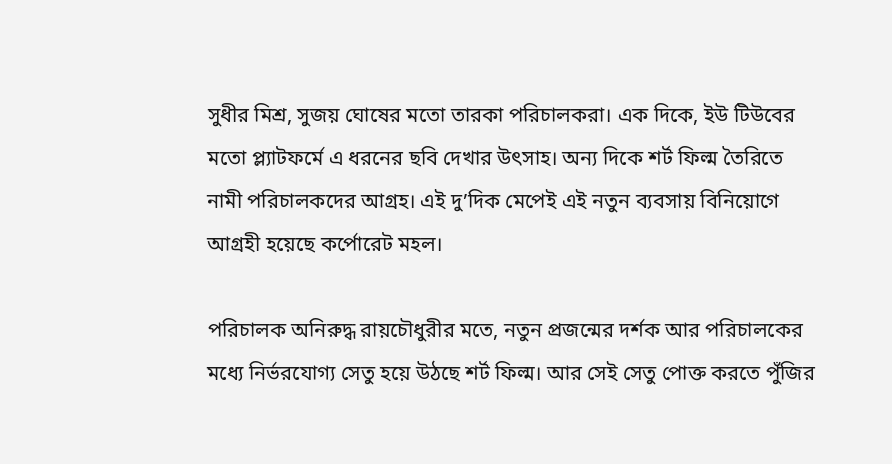সুধীর মিশ্র, সুজয় ঘোষের মতো তারকা পরিচালকরা। এক দিকে, ইউ টিউবের মতো প্ল্যাটফর্মে এ ধরনের ছবি দেখার উৎসাহ। অন্য দিকে শর্ট ফিল্ম তৈরিতে নামী পরিচালকদের আগ্রহ। এই দু’দিক মেপেই এই নতুন ব্যবসায় বিনিয়োগে আগ্রহী হয়েছে কর্পোরেট মহল।

পরিচালক অনিরুদ্ধ রায়চৌধুরীর মতে, নতুন প্রজন্মের দর্শক আর পরিচালকের মধ্যে নির্ভরযোগ্য সেতু হয়ে উঠছে শর্ট ফিল্ম। আর সেই সেতু পোক্ত করতে পুঁজির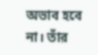অভাব হবে না। তাঁর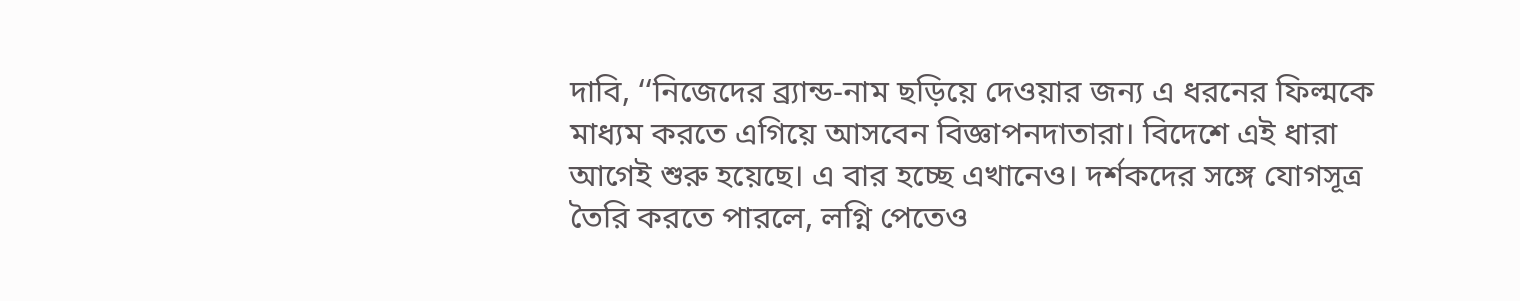দাবি, ‘‘নিজেদের ব্র্যান্ড-নাম ছড়িয়ে দেওয়ার জন্য এ ধরনের ফিল্মকে মাধ্যম করতে এগিয়ে আসবেন বিজ্ঞাপনদাতারা। বিদেশে এই ধারা আগেই শুরু হয়েছে। এ বার হচ্ছে এখানেও। দর্শকদের সঙ্গে যোগসূত্র তৈরি করতে পারলে, লগ্নি পেতেও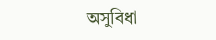অসুবিধা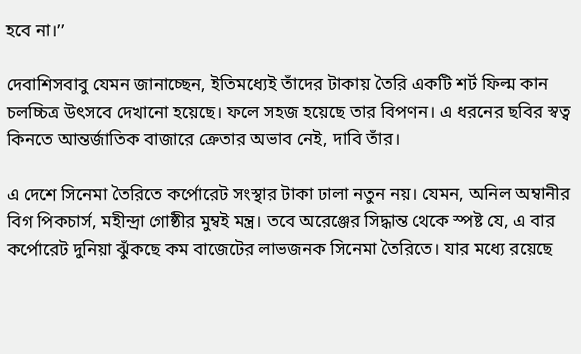হবে না।’’

দেবাশিসবাবু যেমন জানাচ্ছেন, ইতিমধ্যেই তাঁদের টাকায় তৈরি একটি শর্ট ফিল্ম কান চলচ্চিত্র উৎসবে দেখানো হয়েছে। ফলে সহজ হয়েছে তার বিপণন। এ ধরনের ছবির স্বত্ব কিনতে আন্তর্জাতিক বাজারে ক্রেতার অভাব নেই, দাবি তাঁর।

এ দেশে সিনেমা তৈরিতে কর্পোরেট সংস্থার টাকা ঢালা নতুন নয়। যেমন, অনিল অম্বানীর বিগ পিকচার্স, মহীন্দ্রা গোষ্ঠীর মুম্বই মন্ত্র। তবে অরেঞ্জের সিদ্ধান্ত থেকে স্পষ্ট যে, এ বার কর্পোরেট দুনিয়া ঝুঁকছে কম বাজেটের লাভজনক সিনেমা তৈরিতে। যার মধ্যে রয়েছে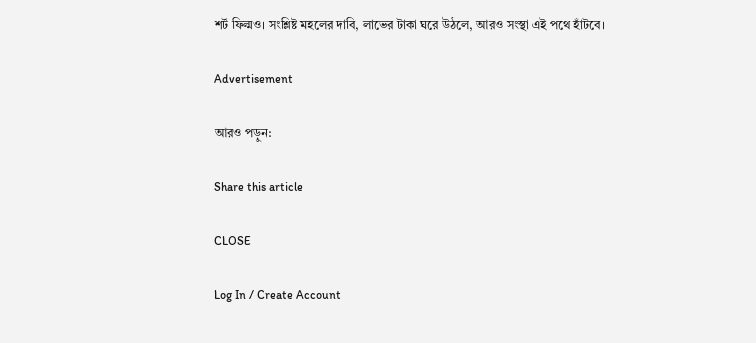শর্ট ফিল্মও। সংশ্লিষ্ট মহলের দাবি, লাভের টাকা ঘরে উঠলে, আরও সংস্থা এই পথে হাঁটবে।

Advertisement

আরও পড়ুন:

Share this article

CLOSE

Log In / Create Account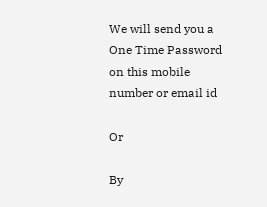We will send you a One Time Password on this mobile number or email id

Or

By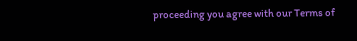proceeding you agree with our Terms of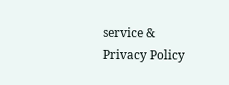service & Privacy Policy